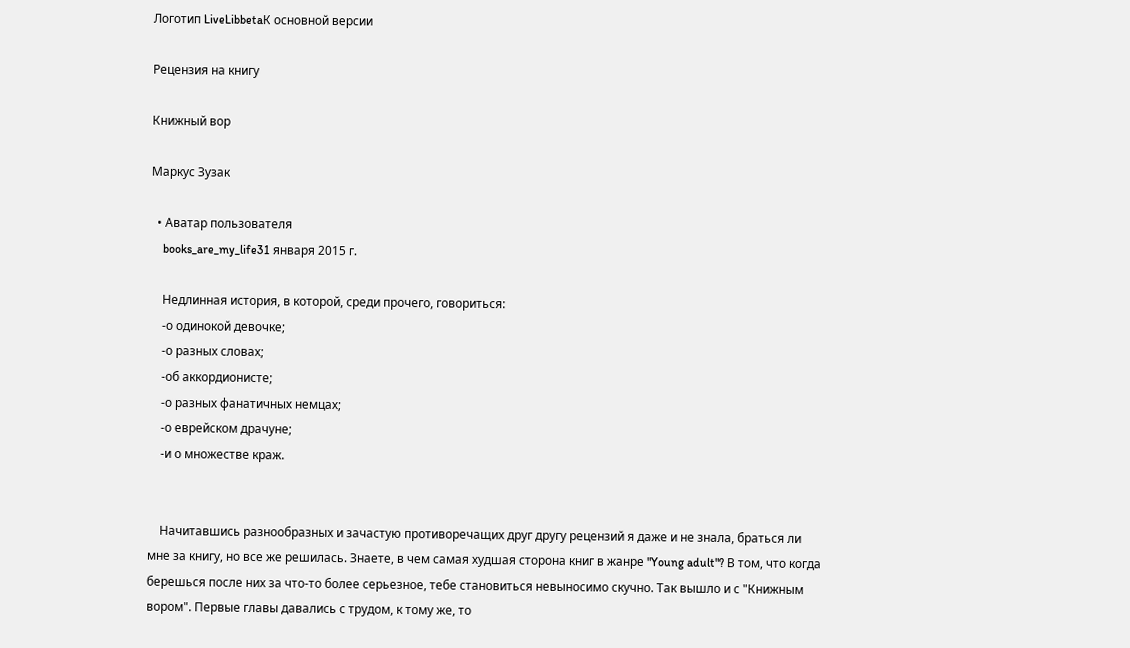Логотип LiveLibbetaК основной версии

Рецензия на книгу

Книжный вор

Маркус Зузак

  • Аватар пользователя
    books_are_my_life31 января 2015 г.

    Недлинная история, в которой, среди прочего, говориться:
    -о одинокой девочке;
    -о разных словах;
    -об аккордионисте;
    -о разных фанатичных немцах;
    -о еврейском драчуне;
    -и о множестве краж.


    Начитавшись разнообразных и зачастую противоречащих друг другу рецензий я даже и не знала, браться ли мне за книгу, но все же решилась. Знаете, в чем самая худшая сторона книг в жанре "Young adult"? В том, что когда берешься после них за что-то более серьезное, тебе становиться невыносимо скучно. Так вышло и с "Книжным вором". Первые главы давались с трудом, к тому же, то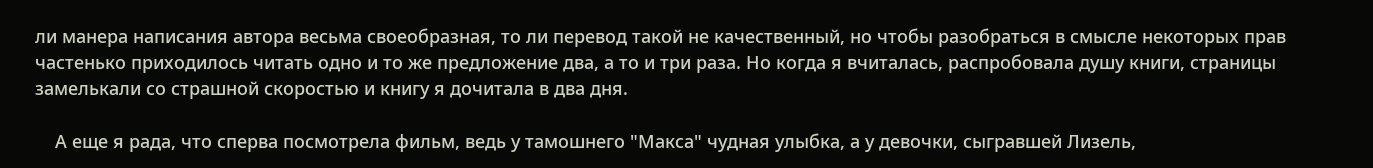ли манера написания автора весьма своеобразная, то ли перевод такой не качественный, но чтобы разобраться в смысле некоторых прав частенько приходилось читать одно и то же предложение два, а то и три раза. Но когда я вчиталась, распробовала душу книги, страницы замелькали со страшной скоростью и книгу я дочитала в два дня.

    А еще я рада, что сперва посмотрела фильм, ведь у тамошнего "Макса" чудная улыбка, а у девочки, сыгравшей Лизель,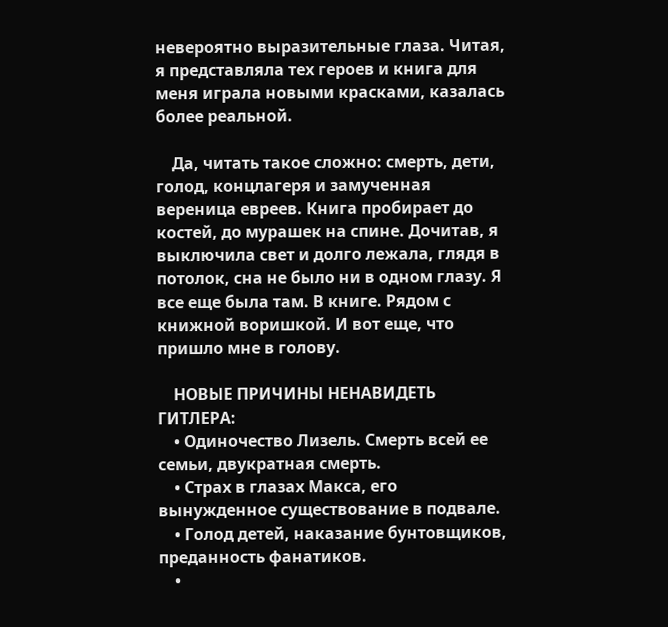невероятно выразительные глаза. Читая, я представляла тех героев и книга для меня играла новыми красками, казалась более реальной.

    Да, читать такое сложно: смерть, дети, голод, концлагеря и замученная вереница евреев. Книга пробирает до костей, до мурашек на спине. Дочитав, я выключила свет и долго лежала, глядя в потолок, сна не было ни в одном глазу. Я все еще была там. В книге. Рядом с книжной воришкой. И вот еще, что пришло мне в голову.

    НОВЫЕ ПРИЧИНЫ НЕНАВИДЕТЬ ГИТЛЕРА:
    • Одиночество Лизель. Смерть всей ее семьи, двукратная смерть.
    • Страх в глазах Макса, его вынужденное существование в подвале.
    • Голод детей, наказание бунтовщиков, преданность фанатиков.
    •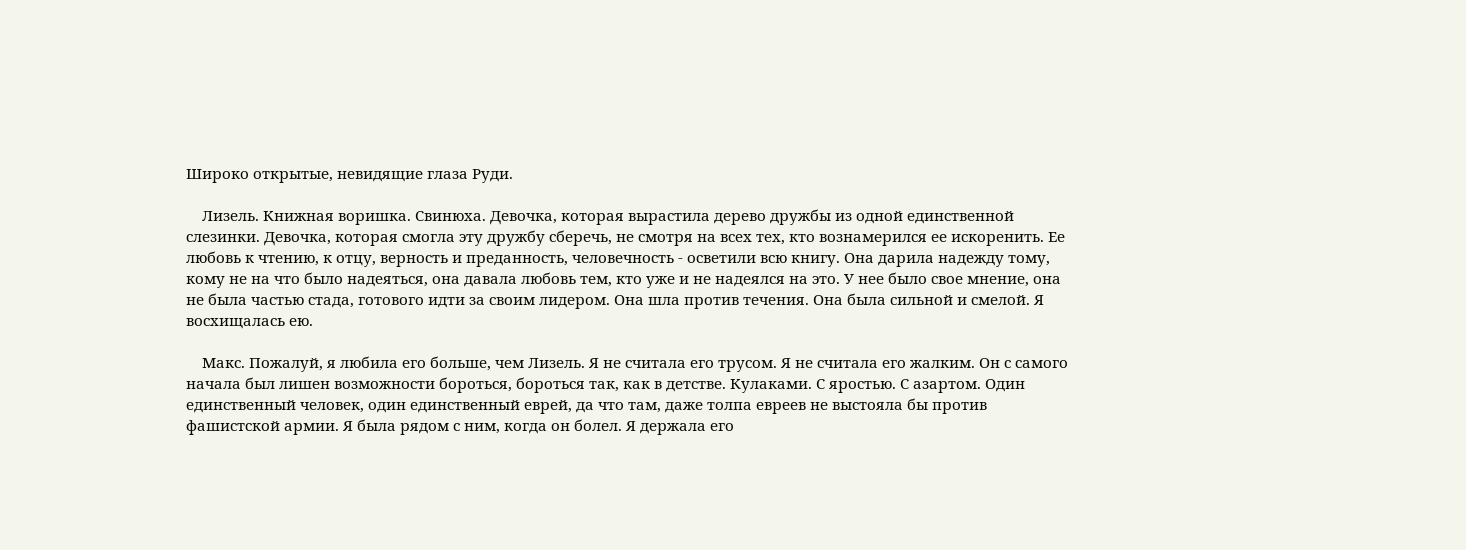Широко открытые, невидящие глаза Руди.

    Лизель. Книжная воришка. Свинюха. Девочка, которая вырастила дерево дружбы из одной единственной слезинки. Девочка, которая смогла эту дружбу сберечь, не смотря на всех тех, кто вознамерился ее искоренить. Ее любовь к чтению, к отцу, верность и преданность, человечность - осветили всю книгу. Она дарила надежду тому, кому не на что было надеяться, она давала любовь тем, кто уже и не надеялся на это. У нее было свое мнение, она не была частью стада, готового идти за своим лидером. Она шла против течения. Она была сильной и смелой. Я восхищалась ею.

    Макс. Пожалуй, я любила его больше, чем Лизель. Я не считала его трусом. Я не считала его жалким. Он с самого начала был лишен возможности бороться, бороться так, как в детстве. Кулаками. С яростью. С азартом. Один единственный человек, один единственный еврей, да что там, даже толпа евреев не выстояла бы против фашистской армии. Я была рядом с ним, когда он болел. Я держала его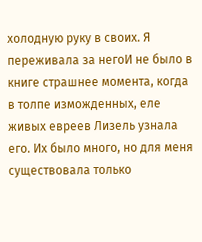холодную руку в своих. Я переживала за негоИ не было в книге страшнее момента, когда в толпе изможденных, еле живых евреев Лизель узнала его. Их было много, но для меня существовала только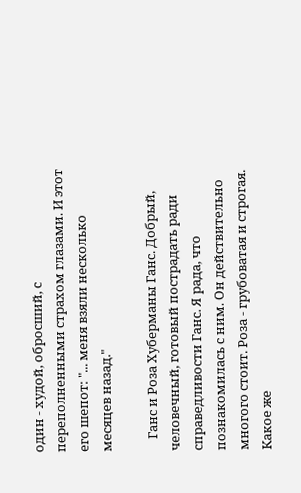один - худой, обросший, с переполненными страхом глазами. И этот его шепот: "... меня взяли несколько месяцев назад."

    Ганс и Роза Хуберманы Ганс. Добрый, человечный, готовый пострадать ради справедливости Ганс. Я рада, что познакомилась с ним. Он действительно многого стоит. Роза - грубоватая и строгая. Какое же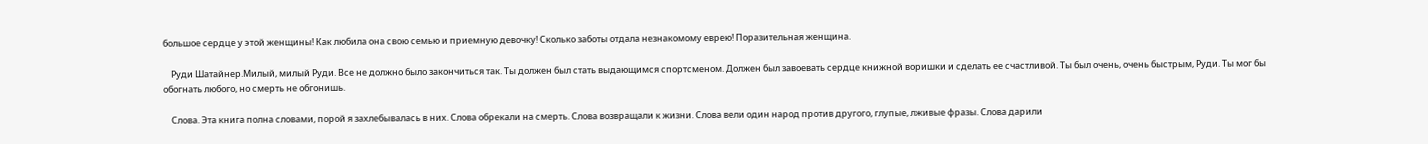большое сердце у этой женщины! Как любила она свою семью и приемную девочку! Сколько заботы отдала незнакомому еврею! Поразительная женщина.

    Руди Шатайнер.Милый, милый Руди. Все не должно было закончиться так. Ты должен был стать выдающимся спортсменом. Должен был завоевать сердце книжной воришки и сделать ее счастливой. Ты был очень, очень быстрым, Руди. Ты мог бы обогнать любого, но смерть не обгонишь.

    Слова. Эта книга полна словами, порой я захлебывалась в них. Слова обрекали на смерть. Слова возвращали к жизни. Слова вели один народ против другого, глупые, лживые фразы. Слова дарили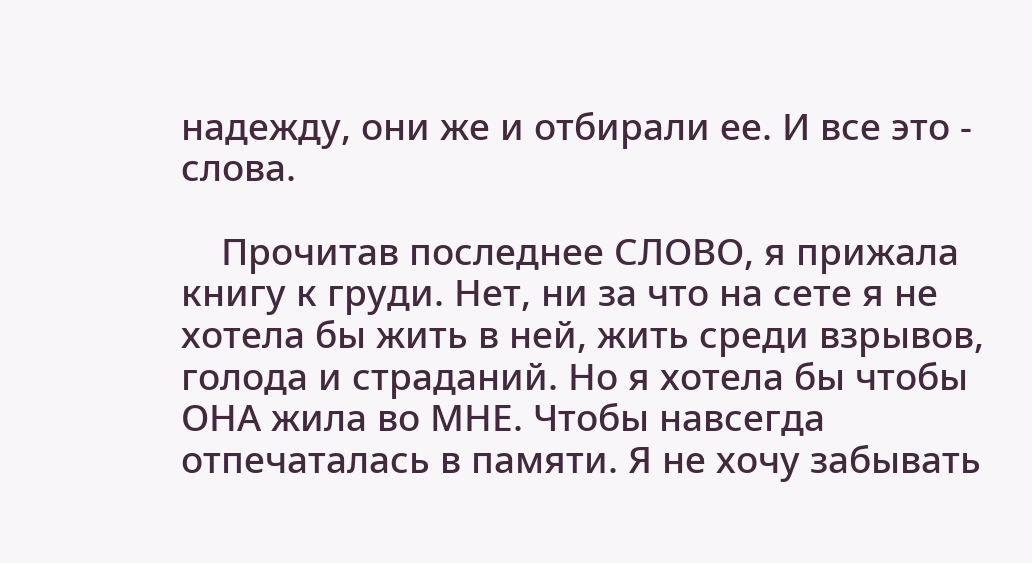надежду, они же и отбирали ее. И все это - слова.

    Прочитав последнее СЛОВО, я прижала книгу к груди. Нет, ни за что на сете я не хотела бы жить в ней, жить среди взрывов, голода и страданий. Но я хотела бы чтобы ОНА жила во МНЕ. Чтобы навсегда отпечаталась в памяти. Я не хочу забывать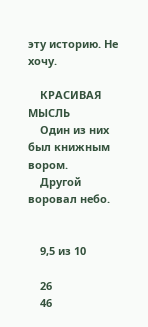эту историю. Не хочу.

    КРАСИВАЯ МЫСЛЬ
    Один из них был книжным вором.
    Другой воровал небо.


    9,5 из 10

    26
    46